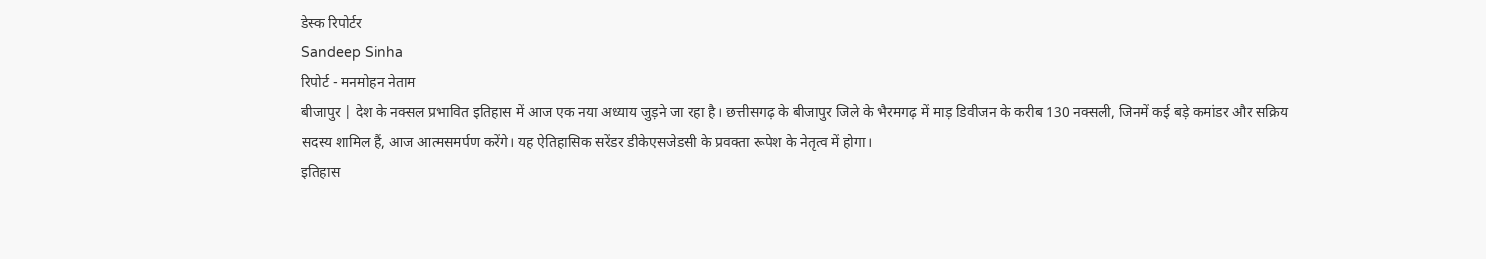डेस्क रिपोर्टर
Sandeep Sinha
रिपोर्ट - मनमोहन नेताम
बीजापुर | देश के नक्सल प्रभावित इतिहास में आज एक नया अध्याय जुड़ने जा रहा है। छत्तीसगढ़ के बीजापुर जिले के भैरमगढ़ में माड़ डिवीजन के करीब 130 नक्सली, जिनमें कई बड़े कमांडर और सक्रिय सदस्य शामिल हैं, आज आत्मसमर्पण करेंगे। यह ऐतिहासिक सरेंडर डीकेएसजेडसी के प्रवक्ता रूपेश के नेतृत्व में होगा।
इतिहास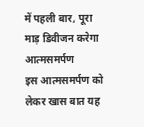में पहली बार, पूरा माड़ डिवीजन करेगा आत्मसमर्पण
इस आत्मसमर्पण को लेकर खास बात यह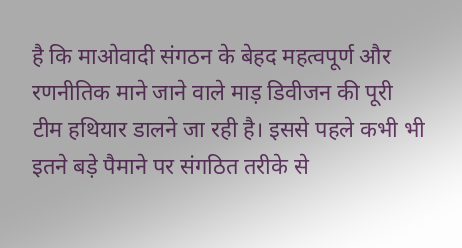है कि माओवादी संगठन के बेहद महत्वपूर्ण और रणनीतिक माने जाने वाले माड़ डिवीजन की पूरी टीम हथियार डालने जा रही है। इससे पहले कभी भी इतने बड़े पैमाने पर संगठित तरीके से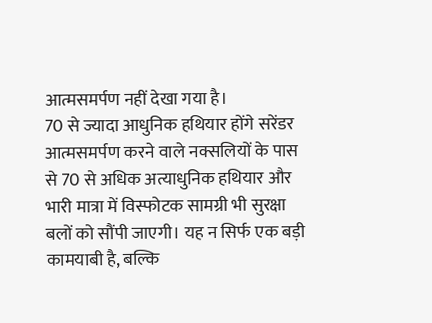आत्मसमर्पण नहीं देखा गया है।
70 से ज्यादा आधुनिक हथियार होंगे सरेंडर
आत्मसमर्पण करने वाले नक्सलियों के पास से 70 से अधिक अत्याधुनिक हथियार और भारी मात्रा में विस्फोटक सामग्री भी सुरक्षा बलों को सौंपी जाएगी। यह न सिर्फ एक बड़ी कामयाबी है, बल्कि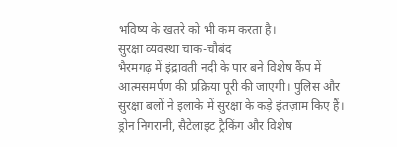भविष्य के खतरे को भी कम करता है।
सुरक्षा व्यवस्था चाक-चौबंद
भैरमगढ़ में इंद्रावती नदी के पार बने विशेष कैंप में आत्मसमर्पण की प्रक्रिया पूरी की जाएगी। पुलिस और सुरक्षा बलों ने इलाके में सुरक्षा के कड़े इंतज़ाम किए हैं। ड्रोन निगरानी, सैटेलाइट ट्रैकिंग और विशेष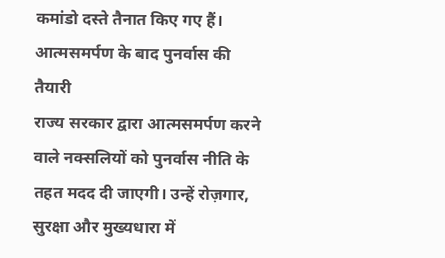कमांडो दस्ते तैनात किए गए हैं।
आत्मसमर्पण के बाद पुनर्वास की तैयारी
राज्य सरकार द्वारा आत्मसमर्पण करने वाले नक्सलियों को पुनर्वास नीति के तहत मदद दी जाएगी। उन्हें रोज़गार, सुरक्षा और मुख्यधारा में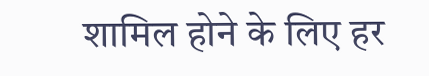शामिल होने के लिए हर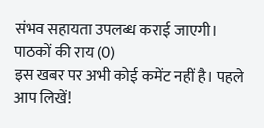संभव सहायता उपलब्ध कराई जाएगी।
पाठकों की राय (0)
इस खबर पर अभी कोई कमेंट नहीं है। पहले आप लिखें!